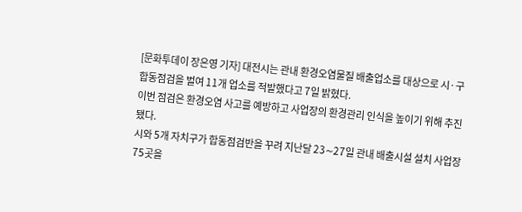[문화투데이 장은영 기자] 대전시는 관내 환경오염물질 배출업소를 대상으로 시·구 합동점검을 벌여 11개 업소를 적발했다고 7일 밝혔다.
이번 점검은 환경오염 사고를 예방하고 사업장의 환경관리 인식을 높이기 위해 추진됐다.
시와 5개 자치구가 합동점검반을 꾸려 지난달 23∼27일 관내 배출시설 설치 사업장 75곳을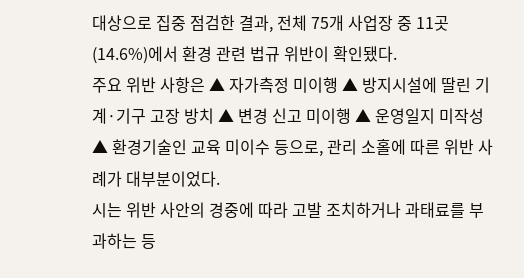대상으로 집중 점검한 결과, 전체 75개 사업장 중 11곳(14.6%)에서 환경 관련 법규 위반이 확인됐다.
주요 위반 사항은 ▲ 자가측정 미이행 ▲ 방지시설에 딸린 기계·기구 고장 방치 ▲ 변경 신고 미이행 ▲ 운영일지 미작성 ▲ 환경기술인 교육 미이수 등으로, 관리 소홀에 따른 위반 사례가 대부분이었다.
시는 위반 사안의 경중에 따라 고발 조치하거나 과태료를 부과하는 등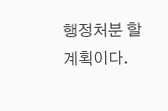행정처분 할 계획이다.